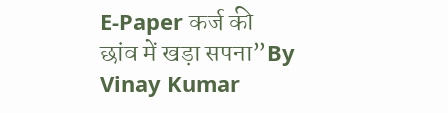E-Paper कर्ज की छांव में खड़ा सपना”By Vinay Kumar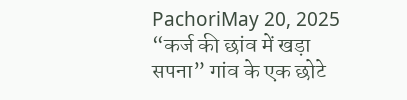PachoriMay 20, 2025 “कर्ज की छांव में खड़ा सपना” गांव के एक छोटे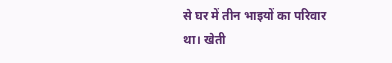से घर में तीन भाइयों का परिवार था। खेती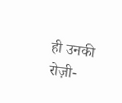ही उनकी रोज़ी-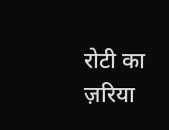रोटी का ज़रिया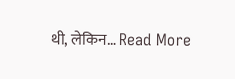थी, लेकिन… Read More